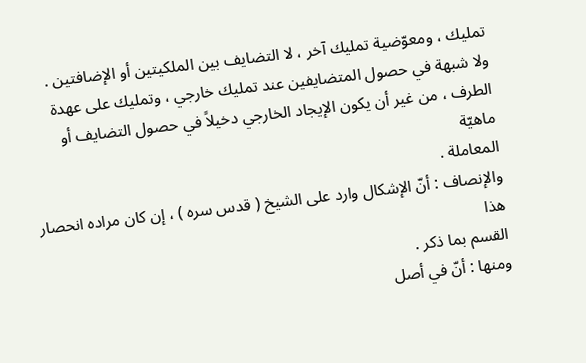تمليك ، ومعوّضية تمليك آخر ، لا التضايف بين الملكيتين أو الإضافتين .
ولا شبهة في حصول المتضايفين عند تمليك خارجي ، وتمليك على عهدة
الطرف ، من غير أن يكون الإيجاد الخارجي دخيلاً في حصول التضايف أو ماهيّة
المعاملة .
والإنصاف : أنّ الإشكال وارد على الشيخ ( قدس سره ) ، إن كان مراده انحصار هذا
القسم بما ذكر .
ومنها : أنّ في أصل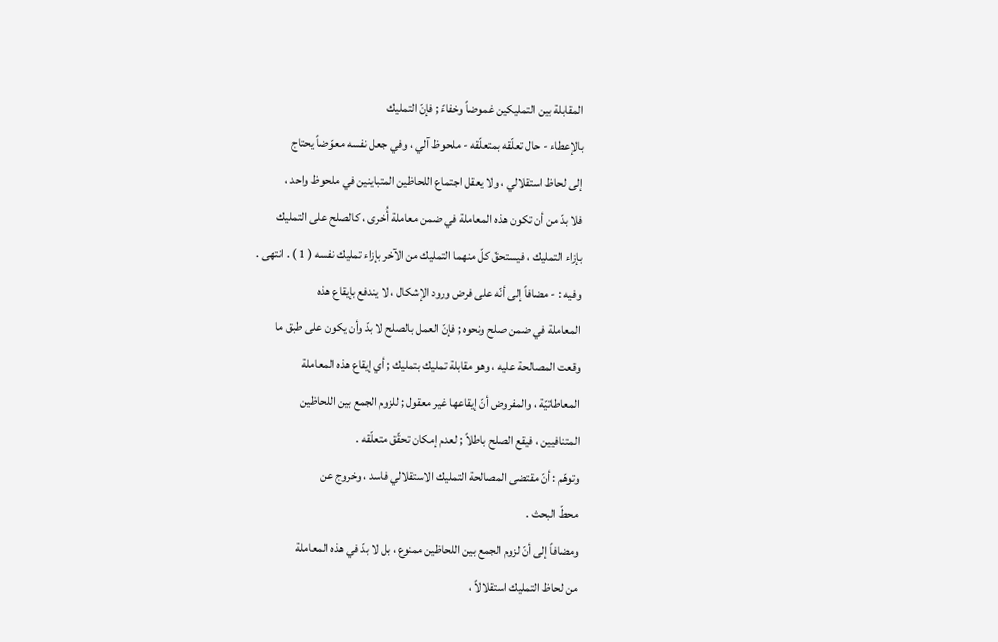المقابلة بين التمليكين غموضاً وخفاءً ; فإنّ التمليك
بالإعطاء - حال تعلّقه بمتعلّقه - ملحوظ آلي ، وفي جعل نفسه معوّضاً يحتاج
إلى لحاظ استقلالي ، ولا يعقل اجتماع اللحاظين المتباينين في ملحوظ واحد ،
فلا بدّ من أن تكون هذه المعاملة في ضمن معاملة أُخرى ، كالصلح على التمليك
بإزاء التمليك ، فيستحقّ كلّ منهما التمليك من الآخر بإزاء تمليك نفسه ( 1 ) . انتهى .
وفيه : - مضافاً إلى أنّه على فرض ورود الإشكال ، لا يندفع بإيقاع هذه
المعاملة في ضمن صلح ونحوه ; فإنّ العمل بالصلح لا بدّ وأن يكون على طبق ما
وقعت المصالحة عليه ، وهو مقابلة تمليك بتمليك ; أي إيقاع هذه المعاملة
المعاطاتيّة ، والمفروض أنّ إيقاعها غير معقول ; للزوم الجمع بين اللحاظين
المتنافيين ، فيقع الصلح باطلاً ; لعدم إمكان تحقّق متعلّقه .
وتوهّم : أنّ مقتضى المصالحة التمليك الاستقلالي فاسد ، وخروج عن
محطّ البحث .
ومضافاً إلى أنّ لزوم الجمع بين اللحاظين ممنوع ، بل لا بدّ في هذه المعاملة
من لحاظ التمليك استقلالاً ،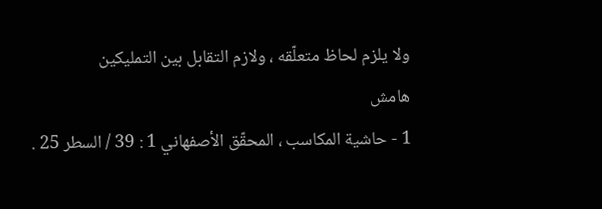ولا يلزم لحاظ متعلّقه ، ولازم التقابل بين التمليكين
هامش
1 - حاشية المكاسب ، المحقّق الأصفهاني 1 : 39 / السطر 25 .